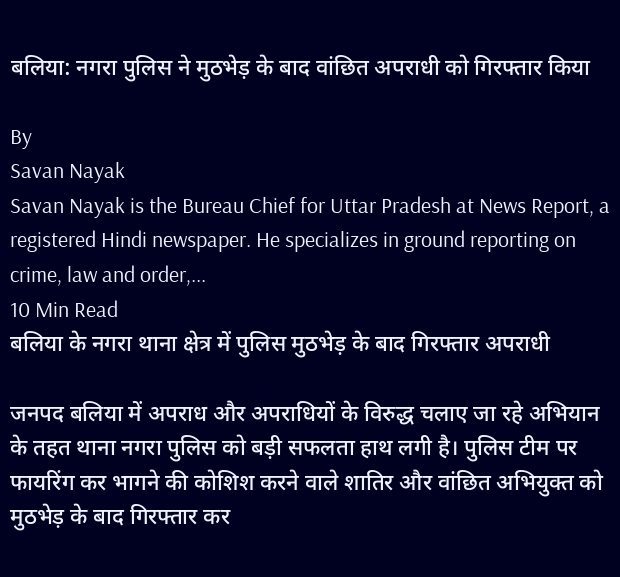बलिया: नगरा पुलिस ने मुठभेड़ के बाद वांछित अपराधी को गिरफ्तार किया

By
Savan Nayak
Savan Nayak is the Bureau Chief for Uttar Pradesh at News Report, a registered Hindi newspaper. He specializes in ground reporting on crime, law and order,...
10 Min Read
बलिया के नगरा थाना क्षेत्र में पुलिस मुठभेड़ के बाद गिरफ्तार अपराधी

जनपद बलिया में अपराध और अपराधियों के विरुद्ध चलाए जा रहे अभियान के तहत थाना नगरा पुलिस को बड़ी सफलता हाथ लगी है। पुलिस टीम पर फायरिंग कर भागने की कोशिश करने वाले शातिर और वांछित अभियुक्त को मुठभेड़ के बाद गिरफ्तार कर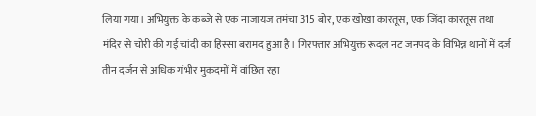लिया गया। अभियुक्त के कब्जे से एक नाजायज तमंचा 315 बोर, एक खोखा कारतूस, एक जिंदा कारतूस तथा मंदिर से चोरी की गई चांदी का हिस्सा बरामद हुआ है। गिरफ्तार अभियुक्त रूदल नट जनपद के विभिन्न थानों में दर्ज तीन दर्जन से अधिक गंभीर मुकदमों में वांछित रहा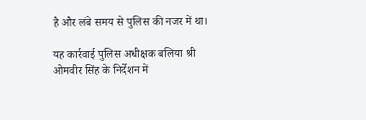है और लंबे समय से पुलिस की नजर में था।

यह कार्रवाई पुलिस अधीक्षक बलिया श्री ओमवीर सिंह के निर्देशन में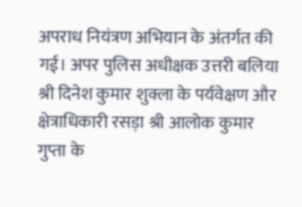अपराध नियंत्रण अभियान के अंतर्गत की गई। अपर पुलिस अधीक्षक उत्तरी बलिया श्री दिनेश कुमार शुक्ला के पर्यवेक्षण और क्षेत्राधिकारी रसड़ा श्री आलोक कुमार गुप्ता के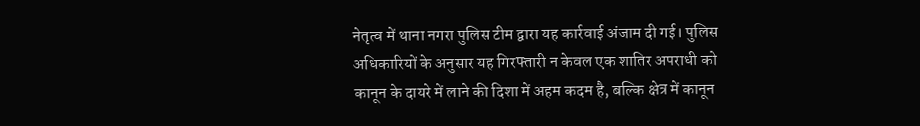नेतृत्व में थाना नगरा पुलिस टीम द्वारा यह कार्रवाई अंजाम दी गई। पुलिस अधिकारियों के अनुसार यह गिरफ्तारी न केवल एक शातिर अपराधी को कानून के दायरे में लाने की दिशा में अहम कदम है, बल्कि क्षेत्र में कानून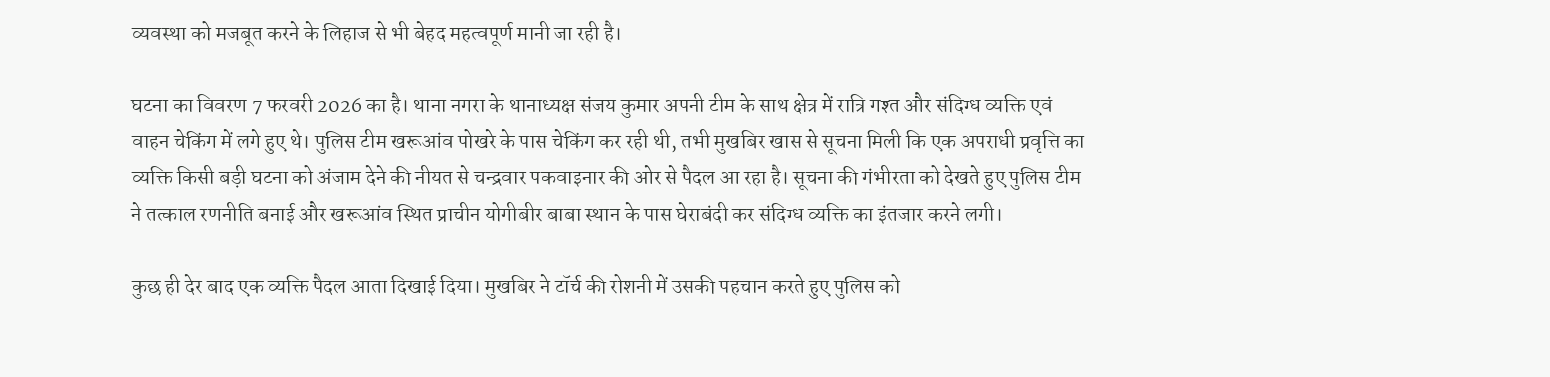व्यवस्था को मजबूत करने के लिहाज से भी बेहद महत्वपूर्ण मानी जा रही है।

घटना का विवरण 7 फरवरी 2026 का है। थाना नगरा के थानाध्यक्ष संजय कुमार अपनी टीम के साथ क्षेत्र में रात्रि गश्त और संदिग्ध व्यक्ति एवं वाहन चेकिंग में लगे हुए थे। पुलिस टीम खरूआंव पोखरे के पास चेकिंग कर रही थी, तभी मुखबिर खास से सूचना मिली कि एक अपराधी प्रवृत्ति का व्यक्ति किसी बड़ी घटना को अंजाम देने की नीयत से चन्द्रवार पकवाइनार की ओर से पैदल आ रहा है। सूचना की गंभीरता को देखते हुए पुलिस टीम ने तत्काल रणनीति बनाई और खरूआंव स्थित प्राचीन योगीबीर बाबा स्थान के पास घेराबंदी कर संदिग्ध व्यक्ति का इंतजार करने लगी।

कुछ ही देर बाद एक व्यक्ति पैदल आता दिखाई दिया। मुखबिर ने टॉर्च की रोशनी में उसकी पहचान करते हुए पुलिस को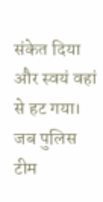संकेत दिया और स्वयं वहां से हट गया। जब पुलिस टीम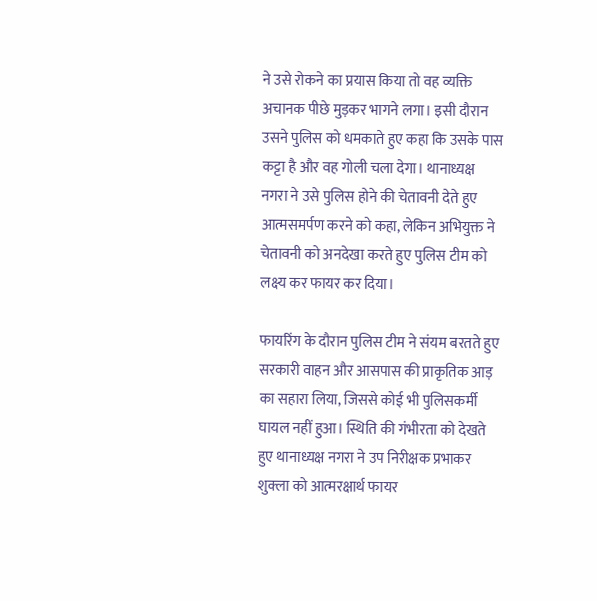ने उसे रोकने का प्रयास किया तो वह व्यक्ति अचानक पीछे मुड़कर भागने लगा। इसी दौरान उसने पुलिस को धमकाते हुए कहा कि उसके पास कट्टा है और वह गोली चला देगा। थानाध्यक्ष नगरा ने उसे पुलिस होने की चेतावनी देते हुए आत्मसमर्पण करने को कहा, लेकिन अभियुक्त ने चेतावनी को अनदेखा करते हुए पुलिस टीम को लक्ष्य कर फायर कर दिया।

फायरिंग के दौरान पुलिस टीम ने संयम बरतते हुए सरकारी वाहन और आसपास की प्राकृतिक आड़ का सहारा लिया, जिससे कोई भी पुलिसकर्मी घायल नहीं हुआ। स्थिति की गंभीरता को देखते हुए थानाध्यक्ष नगरा ने उप निरीक्षक प्रभाकर शुक्ला को आत्मरक्षार्थ फायर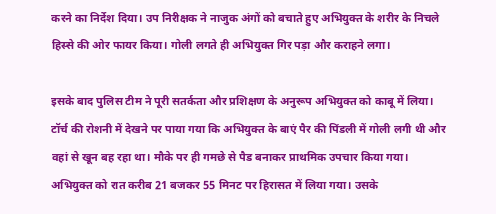करने का निर्देश दिया। उप निरीक्षक ने नाजुक अंगों को बचाते हुए अभियुक्त के शरीर के निचले हिस्से की ओर फायर किया। गोली लगते ही अभियुक्त गिर पड़ा और कराहने लगा।

इसके बाद पुलिस टीम ने पूरी सतर्कता और प्रशिक्षण के अनुरूप अभियुक्त को काबू में लिया। टॉर्च की रोशनी में देखने पर पाया गया कि अभियुक्त के बाएं पैर की पिंडली में गोली लगी थी और वहां से खून बह रहा था। मौके पर ही गमछे से पैड बनाकर प्राथमिक उपचार किया गया। अभियुक्त को रात करीब 21 बजकर 55 मिनट पर हिरासत में लिया गया। उसके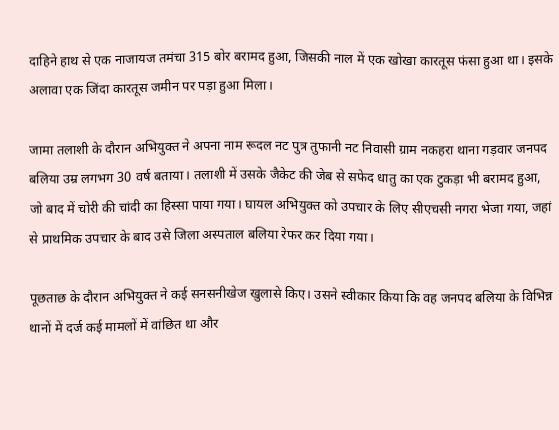दाहिने हाथ से एक नाजायज तमंचा 315 बोर बरामद हुआ, जिसकी नाल में एक खोखा कारतूस फंसा हुआ था। इसके अलावा एक जिंदा कारतूस जमीन पर पड़ा हुआ मिला।

जामा तलाशी के दौरान अभियुक्त ने अपना नाम रूदल नट पुत्र तुफानी नट निवासी ग्राम नकहरा थाना गड़वार जनपद बलिया उम्र लगभग 30 वर्ष बताया। तलाशी में उसके जैकेट की जेब से सफेद धातु का एक टुकड़ा भी बरामद हुआ, जो बाद में चोरी की चांदी का हिस्सा पाया गया। घायल अभियुक्त को उपचार के लिए सीएचसी नगरा भेजा गया, जहां से प्राथमिक उपचार के बाद उसे जिला अस्पताल बलिया रेफर कर दिया गया।

पूछताछ के दौरान अभियुक्त ने कई सनसनीखेज खुलासे किए। उसने स्वीकार किया कि वह जनपद बलिया के विभिन्न थानों में दर्ज कई मामलों में वांछित था और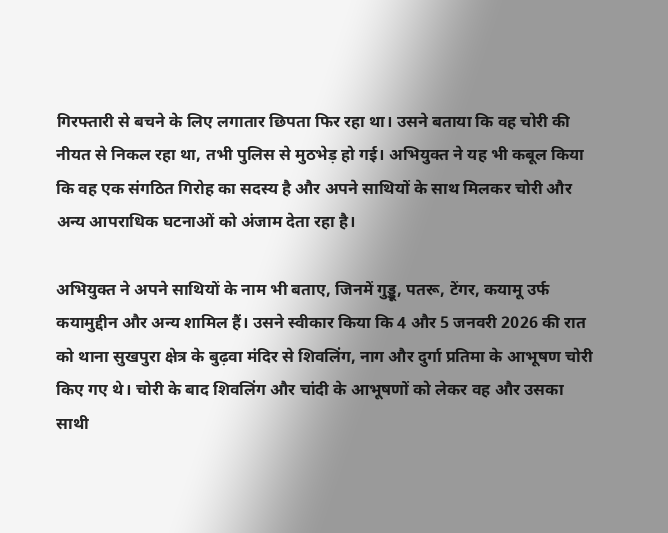गिरफ्तारी से बचने के लिए लगातार छिपता फिर रहा था। उसने बताया कि वह चोरी की नीयत से निकल रहा था, तभी पुलिस से मुठभेड़ हो गई। अभियुक्त ने यह भी कबूल किया कि वह एक संगठित गिरोह का सदस्य है और अपने साथियों के साथ मिलकर चोरी और अन्य आपराधिक घटनाओं को अंजाम देता रहा है।

अभियुक्त ने अपने साथियों के नाम भी बताए, जिनमें गुड्डू, पतरू, टेंगर, कयामू उर्फ कयामुद्दीन और अन्य शामिल हैं। उसने स्वीकार किया कि 4 और 5 जनवरी 2026 की रात को थाना सुखपुरा क्षेत्र के बुढ़वा मंदिर से शिवलिंग, नाग और दुर्गा प्रतिमा के आभूषण चोरी किए गए थे। चोरी के बाद शिवलिंग और चांदी के आभूषणों को लेकर वह और उसका साथी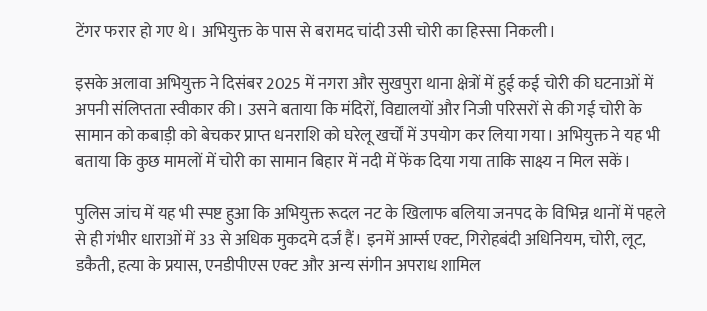टेंगर फरार हो गए थे। अभियुक्त के पास से बरामद चांदी उसी चोरी का हिस्सा निकली।

इसके अलावा अभियुक्त ने दिसंबर 2025 में नगरा और सुखपुरा थाना क्षेत्रों में हुई कई चोरी की घटनाओं में अपनी संलिप्तता स्वीकार की। उसने बताया कि मंदिरों, विद्यालयों और निजी परिसरों से की गई चोरी के सामान को कबाड़ी को बेचकर प्राप्त धनराशि को घरेलू खर्चों में उपयोग कर लिया गया। अभियुक्त ने यह भी बताया कि कुछ मामलों में चोरी का सामान बिहार में नदी में फेंक दिया गया ताकि साक्ष्य न मिल सकें।

पुलिस जांच में यह भी स्पष्ट हुआ कि अभियुक्त रूदल नट के खिलाफ बलिया जनपद के विभिन्न थानों में पहले से ही गंभीर धाराओं में 33 से अधिक मुकदमे दर्ज हैं। इनमें आर्म्स एक्ट, गिरोहबंदी अधिनियम, चोरी, लूट, डकैती, हत्या के प्रयास, एनडीपीएस एक्ट और अन्य संगीन अपराध शामिल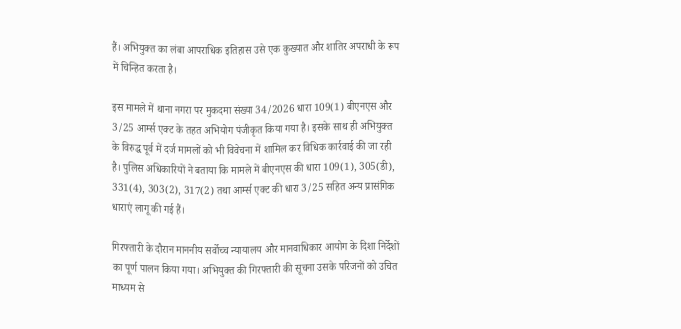हैं। अभियुक्त का लंबा आपराधिक इतिहास उसे एक कुख्यात और शातिर अपराधी के रूप में चिन्हित करता है।

इस मामले में थाना नगरा पर मुकदमा संख्या 34/2026 धारा 109(1) बीएनएस और 3/25 आर्म्स एक्ट के तहत अभियोग पंजीकृत किया गया है। इसके साथ ही अभियुक्त के विरुद्ध पूर्व में दर्ज मामलों को भी विवेचना में शामिल कर विधिक कार्रवाई की जा रही है। पुलिस अधिकारियों ने बताया कि मामले में बीएनएस की धारा 109(1), 305(डी), 331(4), 303(2), 317(2) तथा आर्म्स एक्ट की धारा 3/25 सहित अन्य प्रासंगिक धाराएं लागू की गई हैं।

गिरफ्तारी के दौरान माननीय सर्वोच्च न्यायालय और मानवाधिकार आयोग के दिशा निर्देशों का पूर्ण पालन किया गया। अभियुक्त की गिरफ्तारी की सूचना उसके परिजनों को उचित माध्यम से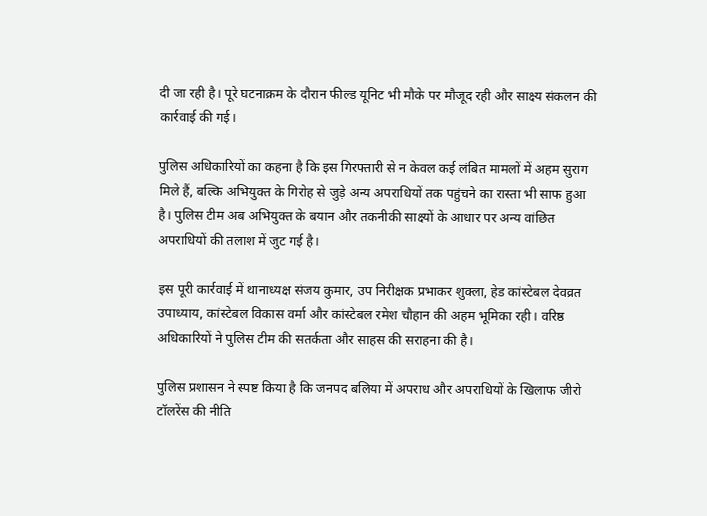दी जा रही है। पूरे घटनाक्रम के दौरान फील्ड यूनिट भी मौके पर मौजूद रही और साक्ष्य संकलन की कार्रवाई की गई।

पुलिस अधिकारियों का कहना है कि इस गिरफ्तारी से न केवल कई लंबित मामलों में अहम सुराग मिले हैं, बल्कि अभियुक्त के गिरोह से जुड़े अन्य अपराधियों तक पहुंचने का रास्ता भी साफ हुआ है। पुलिस टीम अब अभियुक्त के बयान और तकनीकी साक्ष्यों के आधार पर अन्य वांछित अपराधियों की तलाश में जुट गई है।

इस पूरी कार्रवाई में थानाध्यक्ष संजय कुमार, उप निरीक्षक प्रभाकर शुक्ला, हेड कांस्टेबल देवव्रत उपाध्याय, कांस्टेबल विकास वर्मा और कांस्टेबल रमेश चौहान की अहम भूमिका रही। वरिष्ठ अधिकारियों ने पुलिस टीम की सतर्कता और साहस की सराहना की है।

पुलिस प्रशासन ने स्पष्ट किया है कि जनपद बलिया में अपराध और अपराधियों के खिलाफ जीरो टॉलरेंस की नीति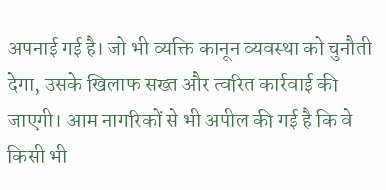अपनाई गई है। जो भी व्यक्ति कानून व्यवस्था को चुनौती देगा, उसके खिलाफ सख्त और त्वरित कार्रवाई की जाएगी। आम नागरिकों से भी अपील की गई है कि वे किसी भी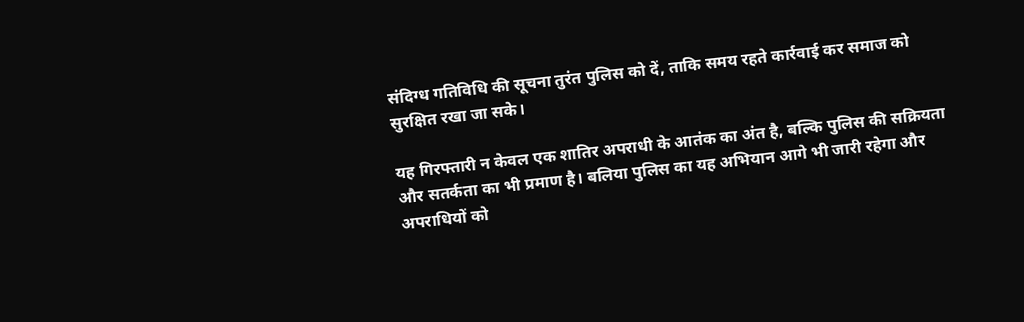संदिग्ध गतिविधि की सूचना तुरंत पुलिस को दें, ताकि समय रहते कार्रवाई कर समाज को सुरक्षित रखा जा सके।

यह गिरफ्तारी न केवल एक शातिर अपराधी के आतंक का अंत है, बल्कि पुलिस की सक्रियता और सतर्कता का भी प्रमाण है। बलिया पुलिस का यह अभियान आगे भी जारी रहेगा और अपराधियों को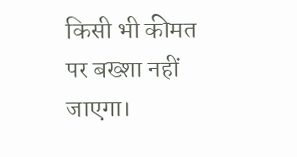किसी भी कीमत पर बख्शा नहीं जाएगा।